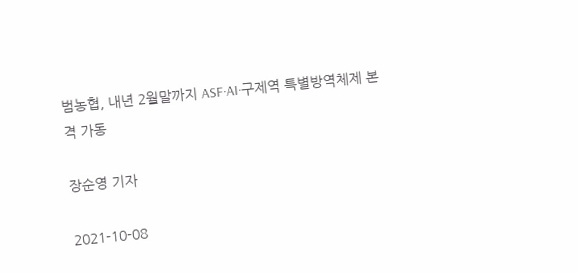범농협, 내년 2월말까지 ASF·AI·구제역 특별방역체제 본격 가동

장순영 기자

2021-10-08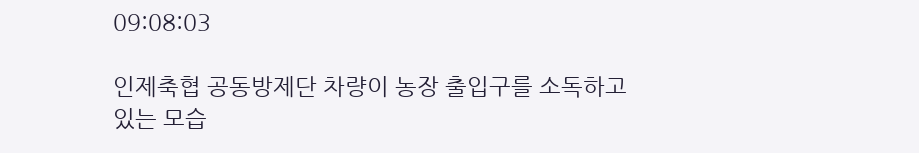09:08:03

인제축협 공동방제단 차량이 농장 출입구를 소독하고 있는 모습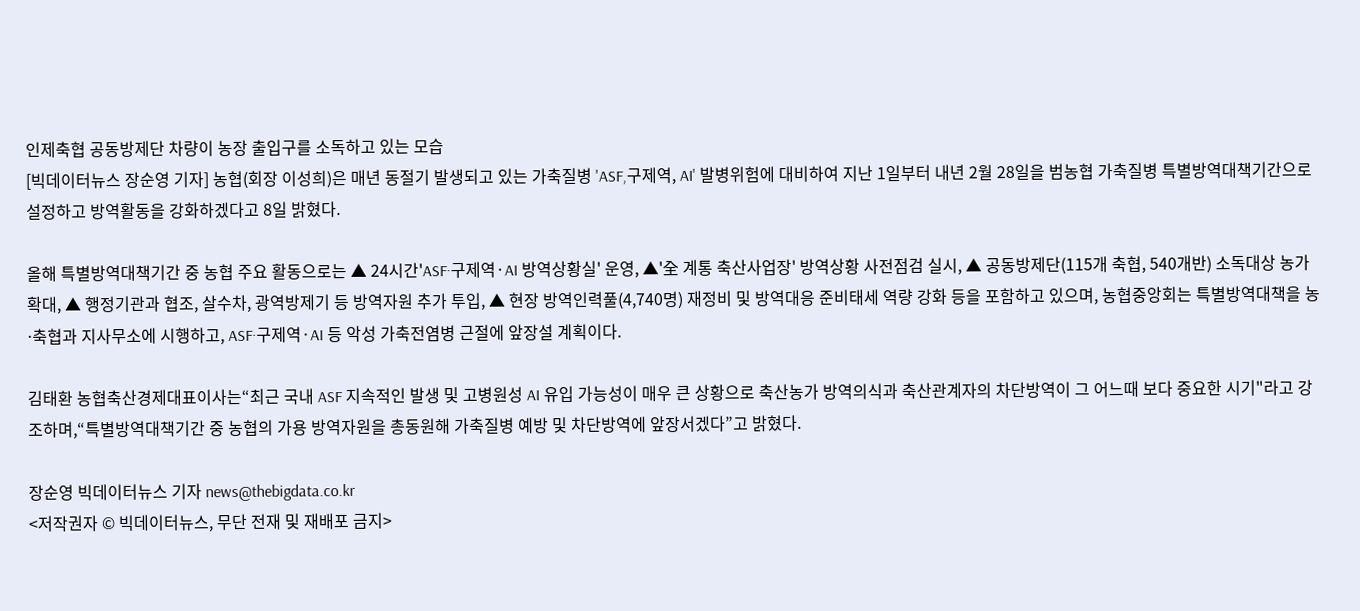인제축협 공동방제단 차량이 농장 출입구를 소독하고 있는 모습
[빅데이터뉴스 장순영 기자] 농협(회장 이성희)은 매년 동절기 발생되고 있는 가축질병 'ASF,구제역, AI' 발병위험에 대비하여 지난 1일부터 내년 2월 28일을 범농협 가축질병 특별방역대책기간으로 설정하고 방역활동을 강화하겠다고 8일 밝혔다.

올해 특별방역대책기간 중 농협 주요 활동으로는 ▲ 24시간'ASF·구제역·AI 방역상황실' 운영, ▲'全 계통 축산사업장' 방역상황 사전점검 실시, ▲ 공동방제단(115개 축협, 540개반) 소독대상 농가 확대, ▲ 행정기관과 협조, 살수차, 광역방제기 등 방역자원 추가 투입, ▲ 현장 방역인력풀(4,740명) 재정비 및 방역대응 준비태세 역량 강화 등을 포함하고 있으며, 농협중앙회는 특별방역대책을 농⋅축협과 지사무소에 시행하고, ASF·구제역·AI 등 악성 가축전염병 근절에 앞장설 계획이다.

김태환 농협축산경제대표이사는“최근 국내 ASF 지속적인 발생 및 고병원성 AI 유입 가능성이 매우 큰 상황으로 축산농가 방역의식과 축산관계자의 차단방역이 그 어느때 보다 중요한 시기"라고 강조하며,“특별방역대책기간 중 농협의 가용 방역자원을 총동원해 가축질병 예방 및 차단방역에 앞장서겠다”고 밝혔다.

장순영 빅데이터뉴스 기자 news@thebigdata.co.kr
<저작권자 © 빅데이터뉴스, 무단 전재 및 재배포 금지>